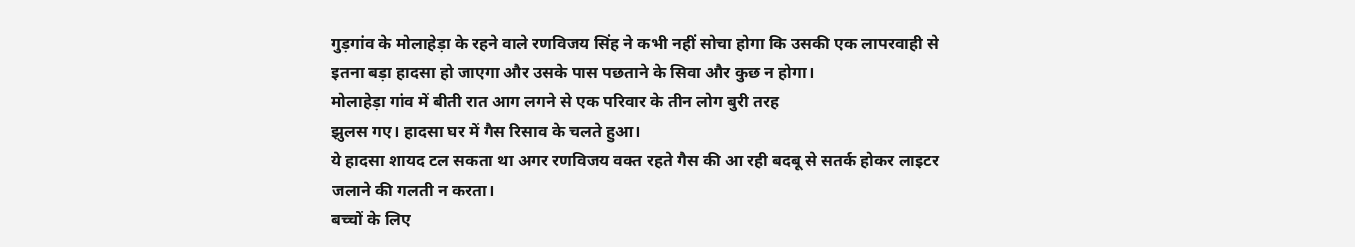गुड़गांव के मोलाहेड़ा के रहने वाले रणविजय सिंह ने कभी नहीं सोचा होगा कि उसकी एक लापरवाही से इतना बड़ा हादसा हो जाएगा और उसके पास पछताने के सिवा और कुछ न होगा।
मोलाहेड़ा गांव में बीती रात आग लगने से एक परिवार के तीन लोग बुरी तरह
झुलस गए। हादसा घर में गैस रिसाव के चलते हुआ।
ये हादसा शायद टल सकता था अगर रणविजय वक्त रहते गैस की आ रही बदबू से सतर्क होकर लाइटर जलाने की गलती न करता।
बच्चों के लिए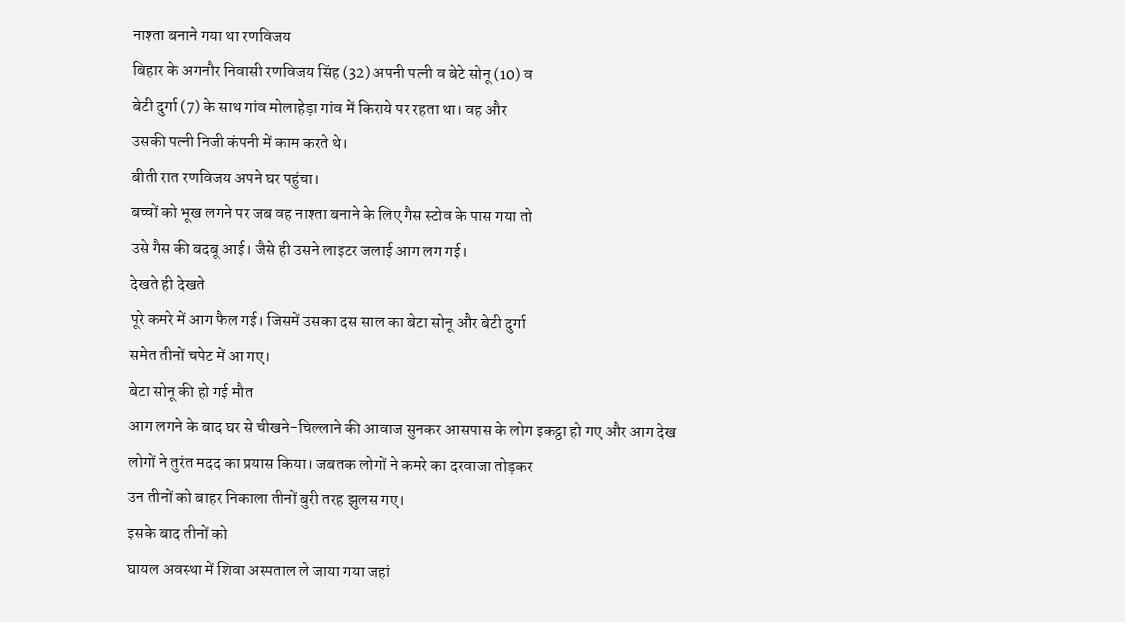नाश्ता बनाने गया था रणविजय
बिहार के अगनौर निवासी रणविजय सिंह (32) अपनी पत्नी व बेटे सोनू (10) व
बेटी दुर्गा (7) के साथ गांव मोलाहेड़ा गांव में किराये पर रहता था। वह और
उसकी पत्नी निजी कंपनी में काम करते थे।
बीती रात रणविजय अपने घर पहुंचा।
बच्चों को भूख लगने पर जब वह नाश्ता बनाने के लिए गैस स्टोव के पास गया तो
उसे गैस की बदबू आई। जैसे ही उसने लाइटर जलाई आग लग गई।
देखते ही देखते
पूरे कमरे में आग फैल गई। जिसमें उसका दस साल का बेटा सोनू और बेटी दुर्गा
समेत तीनों चपेट में आ गए।
बेटा सोनू की हो गई मौत
आग लगने के बाद घर से चीखने-चिल्लाने की आवाज सुनकर आसपास के लोग इकट्ठा हो गए और आग देख
लोगों ने तुरंत मदद का प्रयास किया। जबतक लोगों ने कमरे का दरवाजा तोड़कर
उन तीनों को बाहर निकाला तीनों बुरी तरह झुलस गए।
इसके बाद तीनों को
घायल अवस्था में शिवा अस्पताल ले जाया गया जहां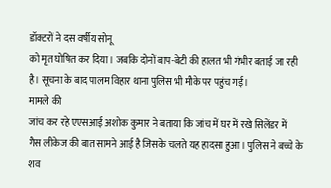डॉक्टरों ने दस वर्षीय सोनू
को मृत घोषित कर दिया। जबकि दोनों बाप-बेटी की हालत भी गंभीर बताई जा रही
है। सूचना के बाद पालम विहार थाना पुलिस भी मौके पर पहुंच गई।
मामले की
जांच कर रहे एएसआई अशोक कुमार ने बताया कि जांच में घर में रखे सिलेंडर में
गैस लीकेज की बात सामने आई है जिसके चलते यह हादसा हुआ। पुलिस ने बच्चे के
शव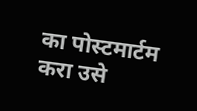का पोस्टमार्टम करा उसे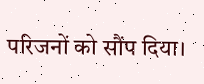परिजनों को सौंप दिया।